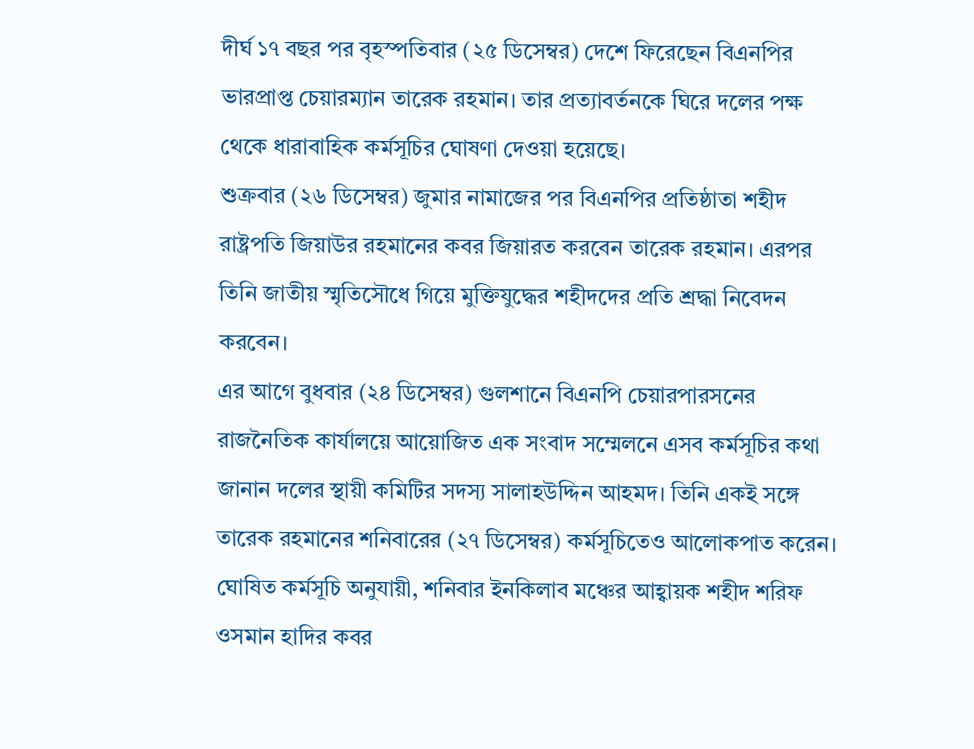দীর্ঘ ১৭ বছর পর বৃহস্পতিবার (২৫ ডিসেম্বর) দেশে ফিরেছেন বিএনপির ভারপ্রাপ্ত চেয়ারম্যান তারেক রহমান। তার প্রত্যাবর্তনকে ঘিরে দলের পক্ষ থেকে ধারাবাহিক কর্মসূচির ঘোষণা দেওয়া হয়েছে।
শুক্রবার (২৬ ডিসেম্বর) জুমার নামাজের পর বিএনপির প্রতিষ্ঠাতা শহীদ রাষ্ট্রপতি জিয়াউর রহমানের কবর জিয়ারত করবেন তারেক রহমান। এরপর তিনি জাতীয় স্মৃতিসৌধে গিয়ে মুক্তিযুদ্ধের শহীদদের প্রতি শ্রদ্ধা নিবেদন করবেন।
এর আগে বুধবার (২৪ ডিসেম্বর) গুলশানে বিএনপি চেয়ারপারসনের রাজনৈতিক কার্যালয়ে আয়োজিত এক সংবাদ সম্মেলনে এসব কর্মসূচির কথা জানান দলের স্থায়ী কমিটির সদস্য সালাহউদ্দিন আহমদ। তিনি একই সঙ্গে তারেক রহমানের শনিবারের (২৭ ডিসেম্বর) কর্মসূচিতেও আলোকপাত করেন।
ঘোষিত কর্মসূচি অনুযায়ী, শনিবার ইনকিলাব মঞ্চের আহ্বায়ক শহীদ শরিফ ওসমান হাদির কবর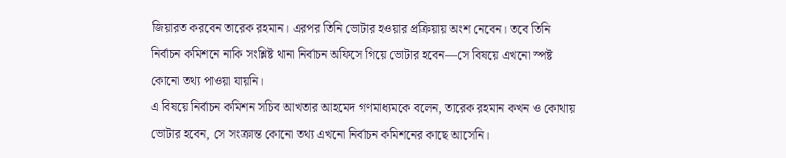জিয়ারত করবেন তারেক রহমান। এরপর তিনি ভোটার হওয়ার প্রক্রিয়ায় অংশ নেবেন। তবে তিনি নির্বাচন কমিশনে নাকি সংশ্লিষ্ট থানা নির্বাচন অফিসে গিয়ে ভোটার হবেন—সে বিষয়ে এখনো স্পষ্ট কোনো তথ্য পাওয়া যায়নি।
এ বিষয়ে নির্বাচন কমিশন সচিব আখতার আহমেদ গণমাধ্যমকে বলেন, তারেক রহমান কখন ও কোথায় ভোটার হবেন, সে সংক্রান্ত কোনো তথ্য এখনো নির্বাচন কমিশনের কাছে আসেনি।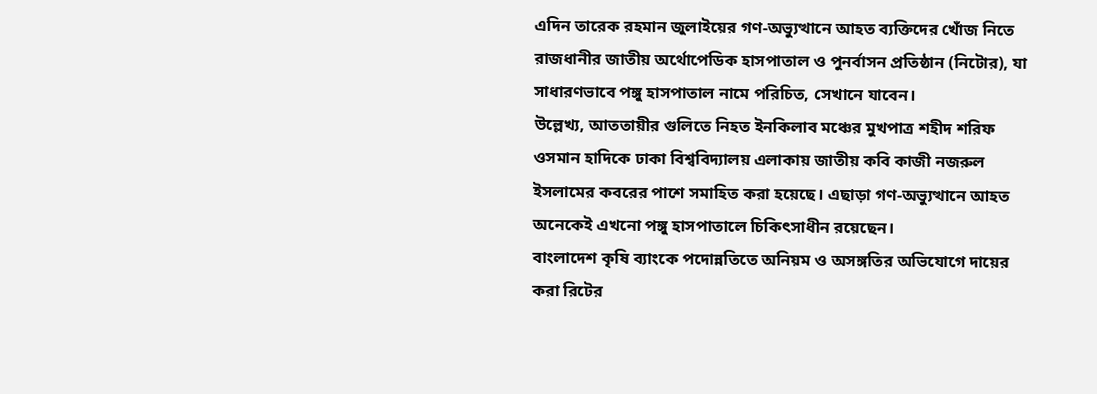এদিন তারেক রহমান জুলাইয়ের গণ-অভ্যুত্থানে আহত ব্যক্তিদের খোঁজ নিতে রাজধানীর জাতীয় অর্থোপেডিক হাসপাতাল ও পুনর্বাসন প্রতিষ্ঠান (নিটোর), যা সাধারণভাবে পঙ্গু হাসপাতাল নামে পরিচিত, সেখানে যাবেন।
উল্লেখ্য, আততায়ীর গুলিতে নিহত ইনকিলাব মঞ্চের মুখপাত্র শহীদ শরিফ ওসমান হাদিকে ঢাকা বিশ্ববিদ্যালয় এলাকায় জাতীয় কবি কাজী নজরুল ইসলামের কবরের পাশে সমাহিত করা হয়েছে। এছাড়া গণ-অভ্যুত্থানে আহত অনেকেই এখনো পঙ্গু হাসপাতালে চিকিৎসাধীন রয়েছেন।
বাংলাদেশ কৃষি ব্যাংকে পদোন্নতিতে অনিয়ম ও অসঙ্গতির অভিযোগে দায়ের করা রিটের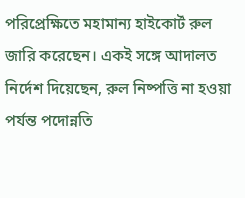পরিপ্রেক্ষিতে মহামান্য হাইকোর্ট রুল জারি করেছেন। একই সঙ্গে আদালত নির্দেশ দিয়েছেন, রুল নিষ্পত্তি না হওয়া পর্যন্ত পদোন্নতি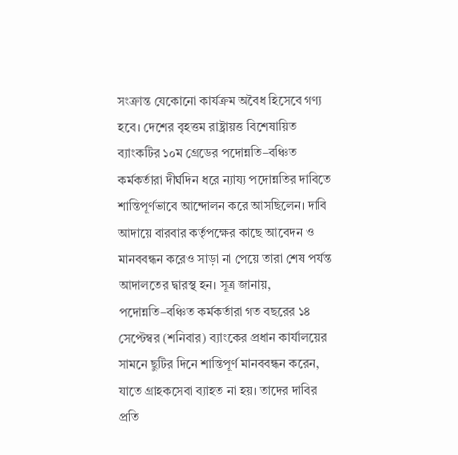সংক্রান্ত যেকোনো কার্যক্রম অবৈধ হিসেবে গণ্য হবে। দেশের বৃহত্তম রাষ্ট্রায়ত্ত বিশেষায়িত ব্যাংকটির ১০ম গ্রেডের পদোন্নতি–বঞ্চিত কর্মকর্তারা দীর্ঘদিন ধরে ন্যায্য পদোন্নতির দাবিতে শান্তিপূর্ণভাবে আন্দোলন করে আসছিলেন। দাবি আদায়ে বারবার কর্তৃপক্ষের কাছে আবেদন ও মানববন্ধন করেও সাড়া না পেয়ে তারা শেষ পর্যন্ত আদালতের দ্বারস্থ হন। সূত্র জানায়, পদোন্নতি–বঞ্চিত কর্মকর্তারা গত বছরের ১৪ সেপ্টেম্বর (শনিবার) ব্যাংকের প্রধান কার্যালয়ের সামনে ছুটির দিনে শান্তিপূর্ণ মানববন্ধন করেন, যাতে গ্রাহকসেবা ব্যাহত না হয়। তাদের দাবির প্রতি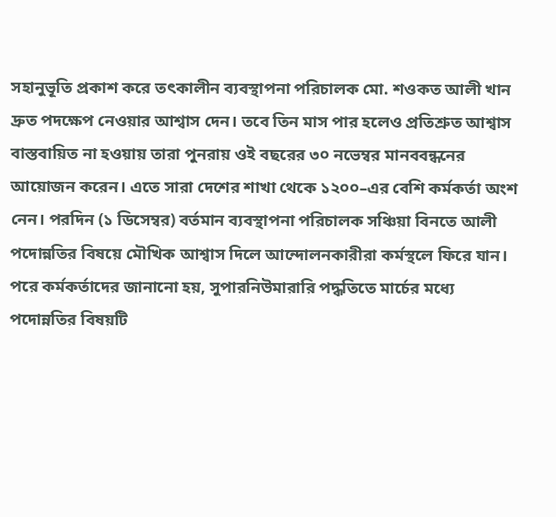সহানুভূতি প্রকাশ করে তৎকালীন ব্যবস্থাপনা পরিচালক মো. শওকত আলী খান দ্রুত পদক্ষেপ নেওয়ার আশ্বাস দেন। তবে তিন মাস পার হলেও প্রতিশ্রুত আশ্বাস বাস্তবায়িত না হওয়ায় তারা পুনরায় ওই বছরের ৩০ নভেম্বর মানববন্ধনের আয়োজন করেন। এতে সারা দেশের শাখা থেকে ১২০০–এর বেশি কর্মকর্তা অংশ নেন। পরদিন (১ ডিসেম্বর) বর্তমান ব্যবস্থাপনা পরিচালক সঞ্চিয়া বিনতে আলী পদোন্নতির বিষয়ে মৌখিক আশ্বাস দিলে আন্দোলনকারীরা কর্মস্থলে ফিরে যান। পরে কর্মকর্তাদের জানানো হয়, সুপারনিউমারারি পদ্ধতিতে মার্চের মধ্যে পদোন্নতির বিষয়টি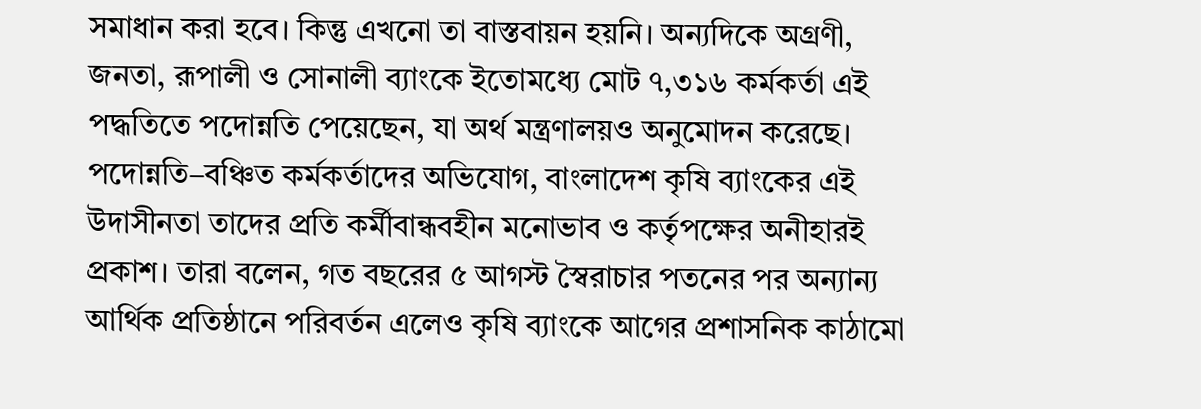সমাধান করা হবে। কিন্তু এখনো তা বাস্তবায়ন হয়নি। অন্যদিকে অগ্রণী, জনতা, রূপালী ও সোনালী ব্যাংকে ইতোমধ্যে মোট ৭,৩১৬ কর্মকর্তা এই পদ্ধতিতে পদোন্নতি পেয়েছেন, যা অর্থ মন্ত্রণালয়ও অনুমোদন করেছে। পদোন্নতি–বঞ্চিত কর্মকর্তাদের অভিযোগ, বাংলাদেশ কৃষি ব্যাংকের এই উদাসীনতা তাদের প্রতি কর্মীবান্ধবহীন মনোভাব ও কর্তৃপক্ষের অনীহারই প্রকাশ। তারা বলেন, গত বছরের ৫ আগস্ট স্বৈরাচার পতনের পর অন্যান্য আর্থিক প্রতিষ্ঠানে পরিবর্তন এলেও কৃষি ব্যাংকে আগের প্রশাসনিক কাঠামো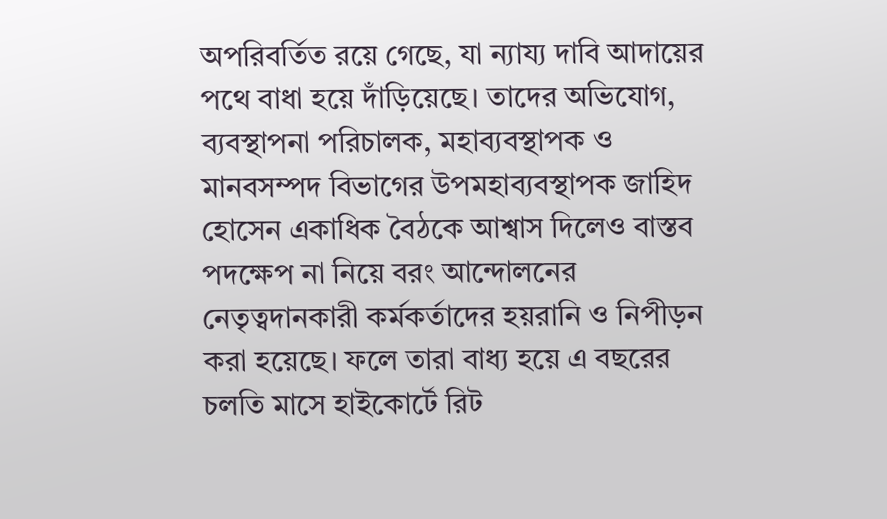অপরিবর্তিত রয়ে গেছে, যা ন্যায্য দাবি আদায়ের পথে বাধা হয়ে দাঁড়িয়েছে। তাদের অভিযোগ, ব্যবস্থাপনা পরিচালক, মহাব্যবস্থাপক ও মানবসম্পদ বিভাগের উপমহাব্যবস্থাপক জাহিদ হোসেন একাধিক বৈঠকে আশ্বাস দিলেও বাস্তব পদক্ষেপ না নিয়ে বরং আন্দোলনের নেতৃত্বদানকারী কর্মকর্তাদের হয়রানি ও নিপীড়ন করা হয়েছে। ফলে তারা বাধ্য হয়ে এ বছরের চলতি মাসে হাইকোর্টে রিট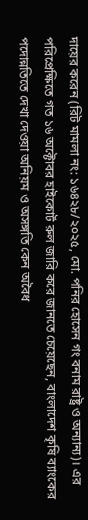দায়ের করেন (রিট মামলা নং: ১৬৪২৮/২০২৫, মো. পনির হোসেন গং বনাম রাষ্ট্র ও অন্যান্য)। এর পরিপ্রেক্ষিতে গত ১৬ অক্টোবর হাইকোর্ট রুল জারি করে জানতে চেয়েছেন, বাংলাদেশ কৃষি ব্যাংকের পদোন্নতিতে দেখা দেওয়া অনিয়ম ও অসঙ্গতি কেন অবৈধ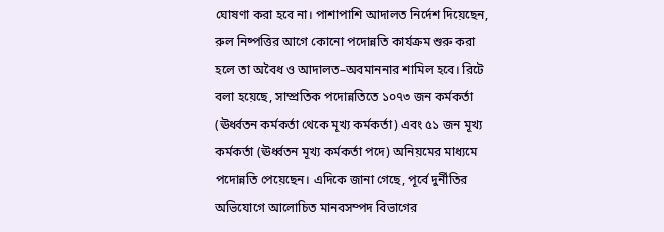ঘোষণা করা হবে না। পাশাপাশি আদালত নির্দেশ দিয়েছেন, রুল নিষ্পত্তির আগে কোনো পদোন্নতি কার্যক্রম শুরু করা হলে তা অবৈধ ও আদালত–অবমাননার শামিল হবে। রিটে বলা হয়েছে, সাম্প্রতিক পদোন্নতিতে ১০৭৩ জন কর্মকর্তা (ঊর্ধ্বতন কর্মকর্তা থেকে মূখ্য কর্মকর্তা) এবং ৫১ জন মূখ্য কর্মকর্তা (ঊর্ধ্বতন মূখ্য কর্মকর্তা পদে) অনিয়মের মাধ্যমে পদোন্নতি পেয়েছেন। এদিকে জানা গেছে, পূর্বে দুর্নীতির অভিযোগে আলোচিত মানবসম্পদ বিভাগের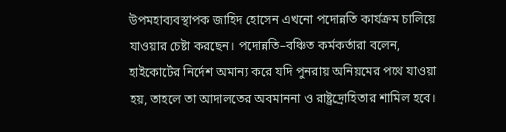উপমহাব্যবস্থাপক জাহিদ হোসেন এখনো পদোন্নতি কার্যক্রম চালিয়ে যাওয়ার চেষ্টা করছেন। পদোন্নতি–বঞ্চিত কর্মকর্তারা বলেন, হাইকোর্টের নির্দেশ অমান্য করে যদি পুনরায় অনিয়মের পথে যাওয়া হয়, তাহলে তা আদালতের অবমাননা ও রাষ্ট্রদ্রোহিতার শামিল হবে।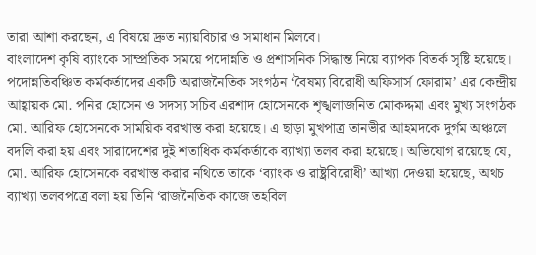তারা আশা করছেন, এ বিষয়ে দ্রুত ন্যায়বিচার ও সমাধান মিলবে।
বাংলাদেশ কৃষি ব্যাংকে সাম্প্রতিক সময়ে পদোন্নতি ও প্রশাসনিক সিদ্ধান্ত নিয়ে ব্যাপক বিতর্ক সৃষ্টি হয়েছে। পদোন্নতিবঞ্চিত কর্মকর্তাদের একটি অরাজনৈতিক সংগঠন ‘বৈষম্য বিরোধী অফিসার্স ফোরাম’ এর কেন্দ্রীয় আহ্বায়ক মো. পনির হোসেন ও সদস্য সচিব এরশাদ হোসেনকে শৃঙ্খলাজনিত মোকদ্দমা এবং মুখ্য সংগঠক মো. আরিফ হোসেনকে সাময়িক বরখাস্ত করা হয়েছে। এ ছাড়া মুখপাত্র তানভীর আহমদকে দুর্গম অঞ্চলে বদলি করা হয় এবং সারাদেশের দুই শতাধিক কর্মকর্তাকে ব্যাখ্যা তলব করা হয়েছে। অভিযোগ রয়েছে যে, মো. আরিফ হোসেনকে বরখাস্ত করার নথিতে তাকে ‘ব্যাংক ও রাষ্ট্রবিরোধী’ আখ্যা দেওয়া হয়েছে, অথচ ব্যাখ্যা তলবপত্রে বলা হয় তিনি ‘রাজনৈতিক কাজে তহবিল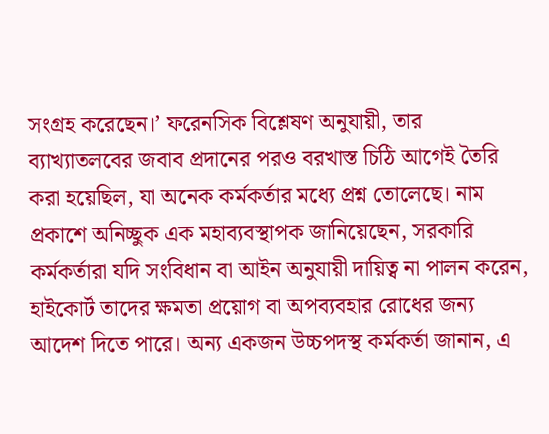সংগ্রহ করেছেন।’ ফরেনসিক বিশ্লেষণ অনুযায়ী, তার ব্যাখ্যাতলবের জবাব প্রদানের পরও বরখাস্ত চিঠি আগেই তৈরি করা হয়েছিল, যা অনেক কর্মকর্তার মধ্যে প্রশ্ন তোলেছে। নাম প্রকাশে অনিচ্ছুক এক মহাব্যবস্থাপক জানিয়েছেন, সরকারি কর্মকর্তারা যদি সংবিধান বা আইন অনুযায়ী দায়িত্ব না পালন করেন, হাইকোর্ট তাদের ক্ষমতা প্রয়োগ বা অপব্যবহার রোধের জন্য আদেশ দিতে পারে। অন্য একজন উচ্চপদস্থ কর্মকর্তা জানান, এ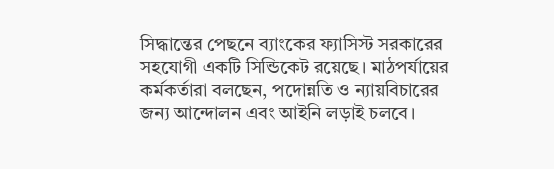সিদ্ধান্তের পেছনে ব্যাংকের ফ্যাসিস্ট সরকারের সহযোগী একটি সিন্ডিকেট রয়েছে। মাঠপর্যায়ের কর্মকর্তারা বলছেন, পদোন্নতি ও ন্যায়বিচারের জন্য আন্দোলন এবং আইনি লড়াই চলবে।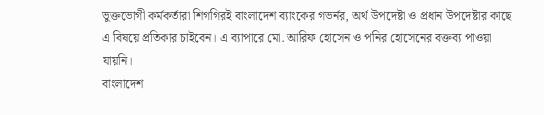ভুক্তভোগী কর্মকর্তারা শিগগিরই বাংলাদেশ ব্যাংকের গভর্নর, অর্থ উপদেষ্টা ও প্রধান উপদেষ্টার কাছে এ বিষয়ে প্রতিকার চাইবেন। এ ব্যাপারে মো. আরিফ হোসেন ও পনির হোসেনের বক্তব্য পাওয়া যায়নি।
বাংলাদেশ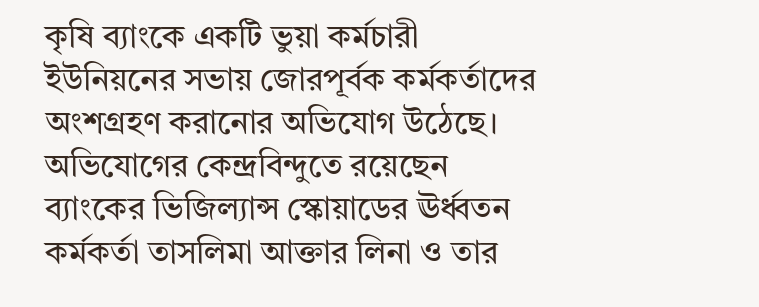কৃষি ব্যাংকে একটি ভুয়া কর্মচারী ইউনিয়নের সভায় জোরপূর্বক কর্মকর্তাদের অংশগ্রহণ করানোর অভিযোগ উঠেছে। অভিযোগের কেন্দ্রবিন্দুতে রয়েছেন ব্যাংকের ভিজিল্যান্স স্কোয়াডের ঊর্ধ্বতন কর্মকর্তা তাসলিমা আক্তার লিনা ও তার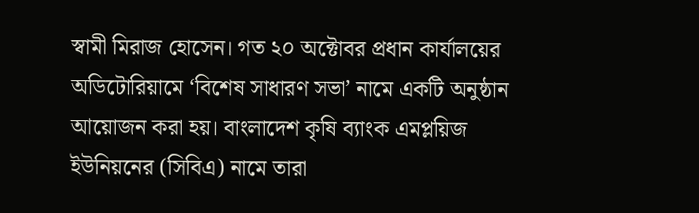স্বামী মিরাজ হোসেন। গত ২০ অক্টোবর প্রধান কার্যালয়ের অডিটোরিয়ামে ‘বিশেষ সাধারণ সভা’ নামে একটি অনুষ্ঠান আয়োজন করা হয়। বাংলাদেশ কৃষি ব্যাংক এমপ্লয়িজ ইউনিয়নের (সিবিএ) নামে তারা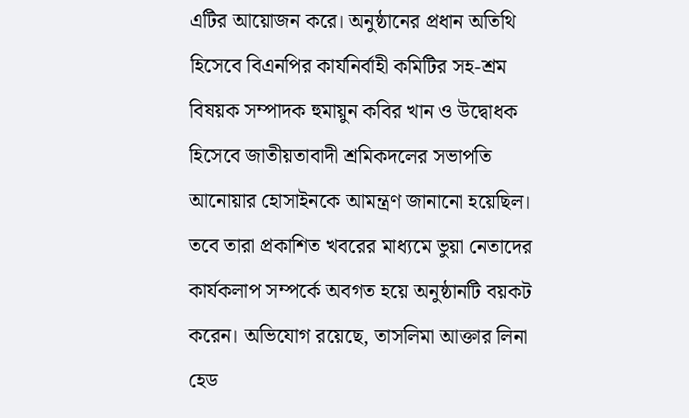এটির আয়োজন করে। অনুষ্ঠানের প্রধান অতিথি হিসেবে বিএনপির কার্যনির্বাহী কমিটির সহ-শ্রম বিষয়ক সম্পাদক হুমায়ুন কবির খান ও উদ্বোধক হিসেবে জাতীয়তাবাদী শ্রমিকদলের সভাপতি আনোয়ার হোসাইনকে আমন্ত্রণ জানানো হয়েছিল। তবে তারা প্রকাশিত খবরের মাধ্যমে ভুয়া নেতাদের কার্যকলাপ সম্পর্কে অবগত হয়ে অনুষ্ঠানটি বয়কট করেন। অভিযোগ রয়েছে, তাসলিমা আক্তার লিনা হেড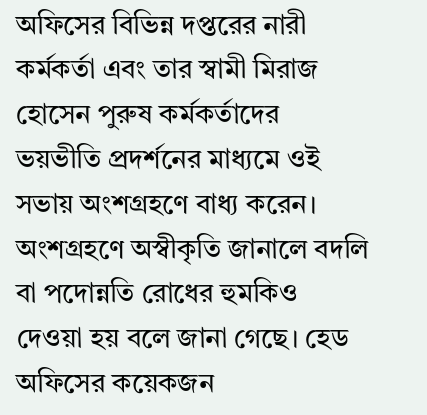অফিসের বিভিন্ন দপ্তরের নারী কর্মকর্তা এবং তার স্বামী মিরাজ হোসেন পুরুষ কর্মকর্তাদের ভয়ভীতি প্রদর্শনের মাধ্যমে ওই সভায় অংশগ্রহণে বাধ্য করেন। অংশগ্রহণে অস্বীকৃতি জানালে বদলি বা পদোন্নতি রোধের হুমকিও দেওয়া হয় বলে জানা গেছে। হেড অফিসের কয়েকজন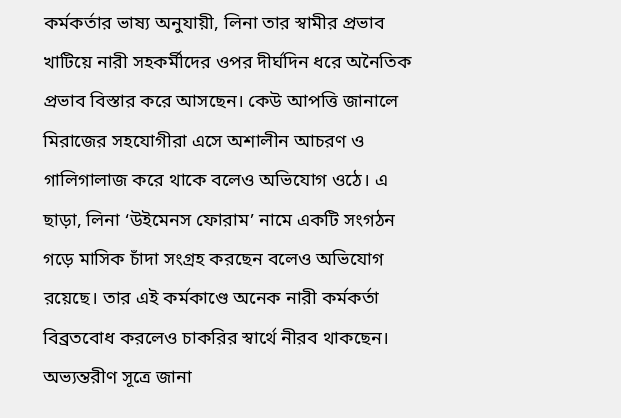কর্মকর্তার ভাষ্য অনুযায়ী, লিনা তার স্বামীর প্রভাব খাটিয়ে নারী সহকর্মীদের ওপর দীর্ঘদিন ধরে অনৈতিক প্রভাব বিস্তার করে আসছেন। কেউ আপত্তি জানালে মিরাজের সহযোগীরা এসে অশালীন আচরণ ও গালিগালাজ করে থাকে বলেও অভিযোগ ওঠে। এ ছাড়া, লিনা ‘উইমেনস ফোরাম’ নামে একটি সংগঠন গড়ে মাসিক চাঁদা সংগ্রহ করছেন বলেও অভিযোগ রয়েছে। তার এই কর্মকাণ্ডে অনেক নারী কর্মকর্তা বিব্রতবোধ করলেও চাকরির স্বার্থে নীরব থাকছেন। অভ্যন্তরীণ সূত্রে জানা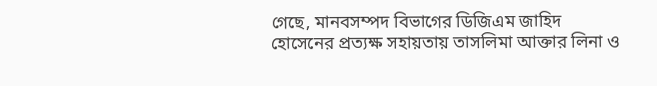গেছে, মানবসম্পদ বিভাগের ডিজিএম জাহিদ হোসেনের প্রত্যক্ষ সহায়তায় তাসলিমা আক্তার লিনা ও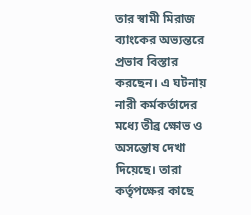তার স্বামী মিরাজ ব্যাংকের অভ্যন্তরে প্রভাব বিস্তার করছেন। এ ঘটনায় নারী কর্মকর্তাদের মধ্যে তীব্র ক্ষোভ ও অসন্তোষ দেখা দিয়েছে। তারা কর্তৃপক্ষের কাছে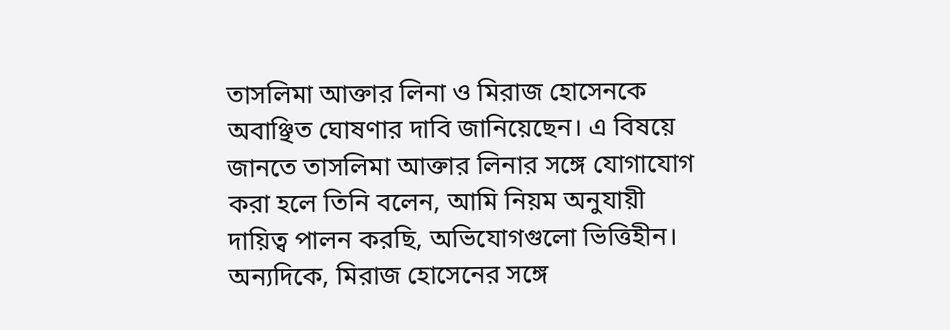তাসলিমা আক্তার লিনা ও মিরাজ হোসেনকে অবাঞ্ছিত ঘোষণার দাবি জানিয়েছেন। এ বিষয়ে জানতে তাসলিমা আক্তার লিনার সঙ্গে যোগাযোগ করা হলে তিনি বলেন, আমি নিয়ম অনুযায়ী দায়িত্ব পালন করছি, অভিযোগগুলো ভিত্তিহীন। অন্যদিকে, মিরাজ হোসেনের সঙ্গে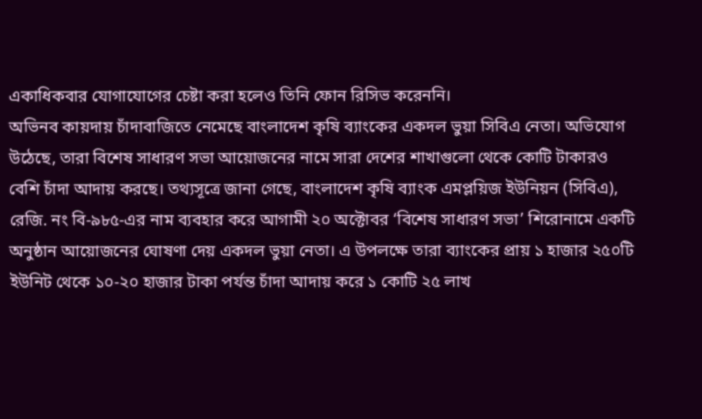একাধিকবার যোগাযোগের চেষ্টা করা হলেও তিনি ফোন রিসিভ করেননি।
অভিনব কায়দায় চাঁদাবাজিতে নেমেছে বাংলাদেশ কৃষি ব্যাংকের একদল ভুয়া সিবিএ নেতা। অভিযোগ উঠেছে, তারা বিশেষ সাধারণ সভা আয়োজনের নামে সারা দেশের শাখাগুলো থেকে কোটি টাকারও বেশি চাঁদা আদায় করছে। তথ্যসূত্রে জানা গেছে, বাংলাদেশ কৃষি ব্যাংক এমপ্লয়িজ ইউনিয়ন (সিবিএ), রেজি. নং বি-৯৮৫-এর নাম ব্যবহার করে আগামী ২০ অক্টোবর ‘বিশেষ সাধারণ সভা’ শিরোনামে একটি অনুষ্ঠান আয়োজনের ঘোষণা দেয় একদল ভুয়া নেতা। এ উপলক্ষে তারা ব্যাংকের প্রায় ১ হাজার ২৫০টি ইউনিট থেকে ১০-২০ হাজার টাকা পর্যন্ত চাঁদা আদায় করে ১ কোটি ২৫ লাখ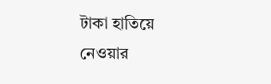টাকা হাতিয়ে নেওয়ার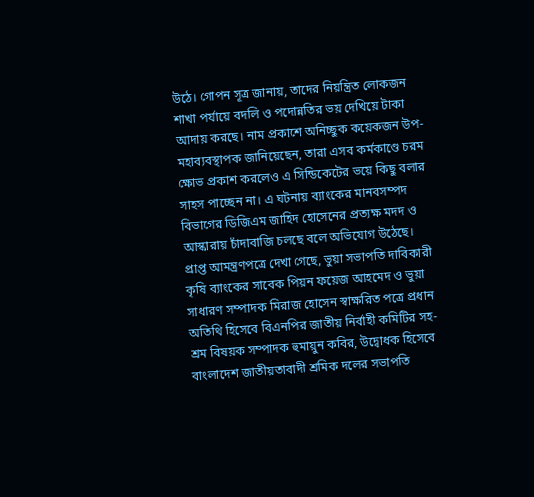উঠে। গোপন সূত্র জানায়, তাদের নিয়ন্ত্রিত লোকজন শাখা পর্যায়ে বদলি ও পদোন্নতির ভয় দেখিয়ে টাকা আদায় করছে। নাম প্রকাশে অনিচ্ছুক কয়েকজন উপ-মহাব্যবস্থাপক জানিয়েছেন, তারা এসব কর্মকাণ্ডে চরম ক্ষোভ প্রকাশ করলেও এ সিন্ডিকেটের ভয়ে কিছু বলার সাহস পাচ্ছেন না। এ ঘটনায় ব্যাংকের মানবসম্পদ বিভাগের ডিজিএম জাহিদ হোসেনের প্রত্যক্ষ মদদ ও আস্কারায় চাঁদাবাজি চলছে বলে অভিযোগ উঠেছে। প্রাপ্ত আমন্ত্রণপত্রে দেখা গেছে, ভুয়া সভাপতি দাবিকারী কৃষি ব্যাংকের সাবেক পিয়ন ফয়েজ আহমেদ ও ভুয়া সাধারণ সম্পাদক মিরাজ হোসেন স্বাক্ষরিত পত্রে প্রধান অতিথি হিসেবে বিএনপির জাতীয় নির্বাহী কমিটির সহ-শ্রম বিষয়ক সম্পাদক হুমায়ুন কবির, উদ্বোধক হিসেবে বাংলাদেশ জাতীয়তাবাদী শ্রমিক দলের সভাপতি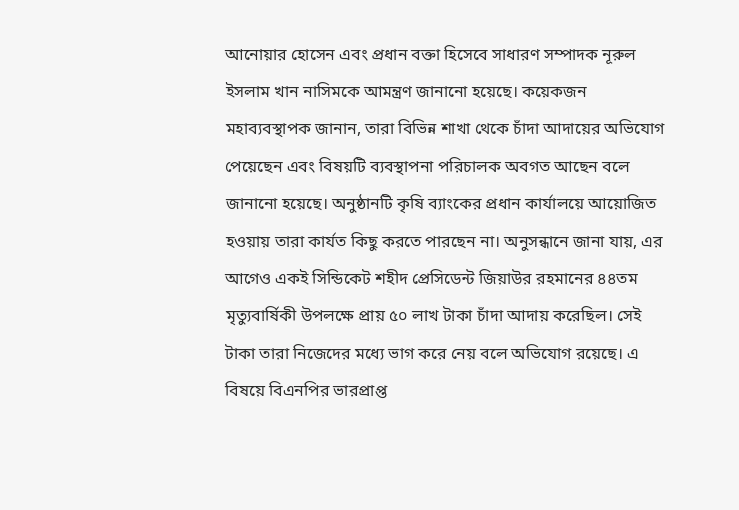আনোয়ার হোসেন এবং প্রধান বক্তা হিসেবে সাধারণ সম্পাদক নূরুল ইসলাম খান নাসিমকে আমন্ত্রণ জানানো হয়েছে। কয়েকজন মহাব্যবস্থাপক জানান, তারা বিভিন্ন শাখা থেকে চাঁদা আদায়ের অভিযোগ পেয়েছেন এবং বিষয়টি ব্যবস্থাপনা পরিচালক অবগত আছেন বলে জানানো হয়েছে। অনুষ্ঠানটি কৃষি ব্যাংকের প্রধান কার্যালয়ে আয়োজিত হওয়ায় তারা কার্যত কিছু করতে পারছেন না। অনুসন্ধানে জানা যায়, এর আগেও একই সিন্ডিকেট শহীদ প্রেসিডেন্ট জিয়াউর রহমানের ৪৪তম মৃত্যুবার্ষিকী উপলক্ষে প্রায় ৫০ লাখ টাকা চাঁদা আদায় করেছিল। সেই টাকা তারা নিজেদের মধ্যে ভাগ করে নেয় বলে অভিযোগ রয়েছে। এ বিষয়ে বিএনপির ভারপ্রাপ্ত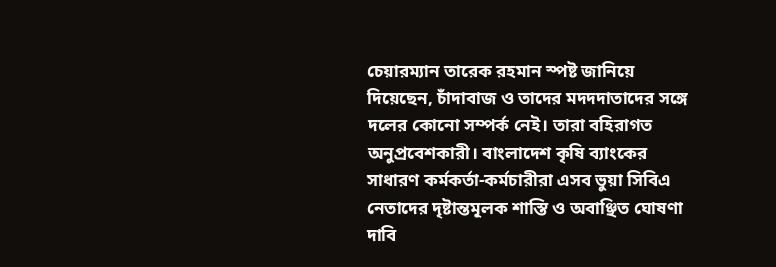চেয়ারম্যান তারেক রহমান স্পষ্ট জানিয়ে দিয়েছেন, চাঁদাবাজ ও তাদের মদদদাতাদের সঙ্গে দলের কোনো সম্পর্ক নেই। তারা বহিরাগত অনুপ্রবেশকারী। বাংলাদেশ কৃষি ব্যাংকের সাধারণ কর্মকর্তা-কর্মচারীরা এসব ভুয়া সিবিএ নেতাদের দৃষ্টান্তমূলক শাস্তি ও অবাঞ্ছিত ঘোষণা দাবি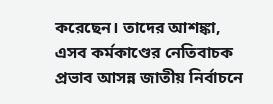করেছেন। তাদের আশঙ্কা, এসব কর্মকাণ্ডের নেতিবাচক প্রভাব আসন্ন জাতীয় নির্বাচনে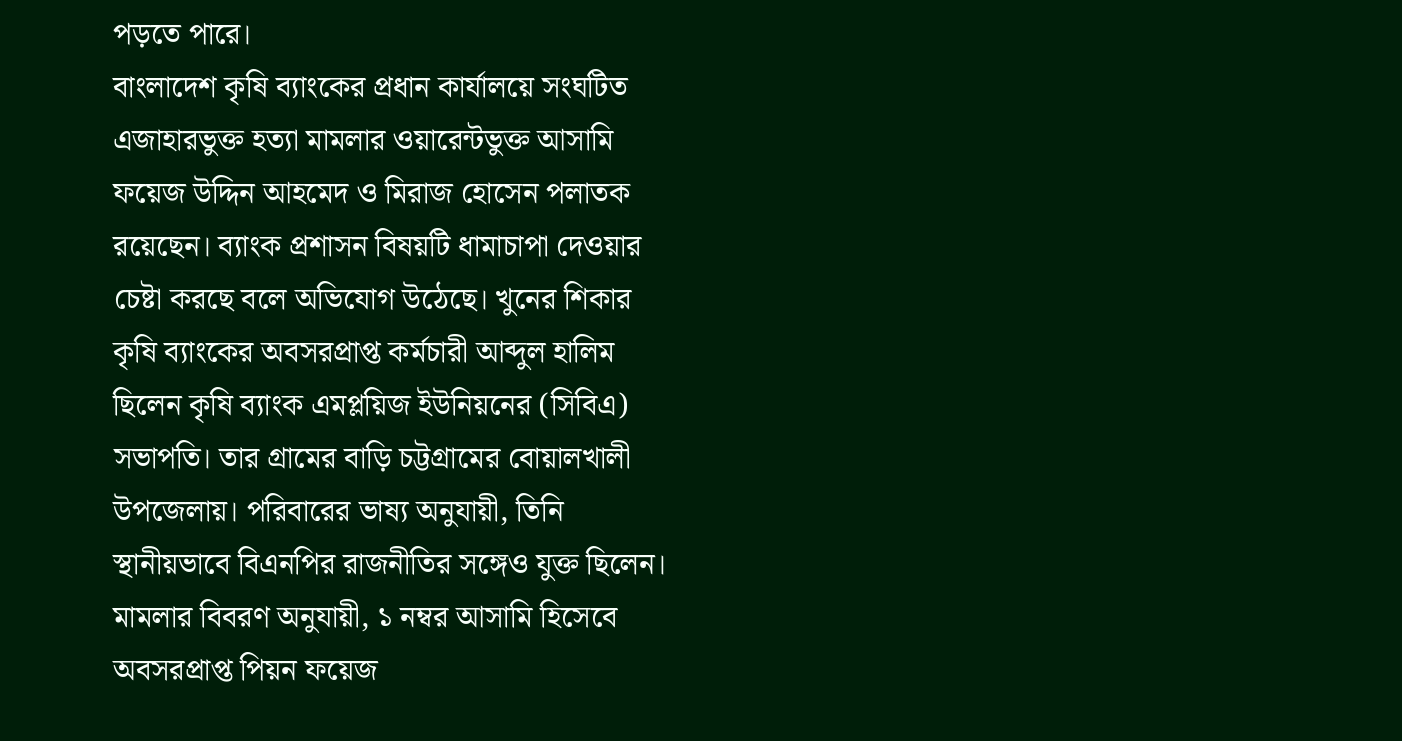পড়তে পারে।
বাংলাদেশ কৃষি ব্যাংকের প্রধান কার্যালয়ে সংঘটিত এজাহারভুক্ত হত্যা মামলার ওয়ারেন্টভুক্ত আসামি ফয়েজ উদ্দিন আহমেদ ও মিরাজ হোসেন পলাতক রয়েছেন। ব্যাংক প্রশাসন বিষয়টি ধামাচাপা দেওয়ার চেষ্টা করছে বলে অভিযোগ উঠেছে। খুনের শিকার কৃষি ব্যাংকের অবসরপ্রাপ্ত কর্মচারী আব্দুল হালিম ছিলেন কৃষি ব্যাংক এমপ্লয়িজ ইউনিয়নের (সিবিএ) সভাপতি। তার গ্রামের বাড়ি চট্টগ্রামের বোয়ালখালী উপজেলায়। পরিবারের ভাষ্য অনুযায়ী, তিনি স্থানীয়ভাবে বিএনপির রাজনীতির সঙ্গেও যুক্ত ছিলেন। মামলার বিবরণ অনুযায়ী, ১ নম্বর আসামি হিসেবে অবসরপ্রাপ্ত পিয়ন ফয়েজ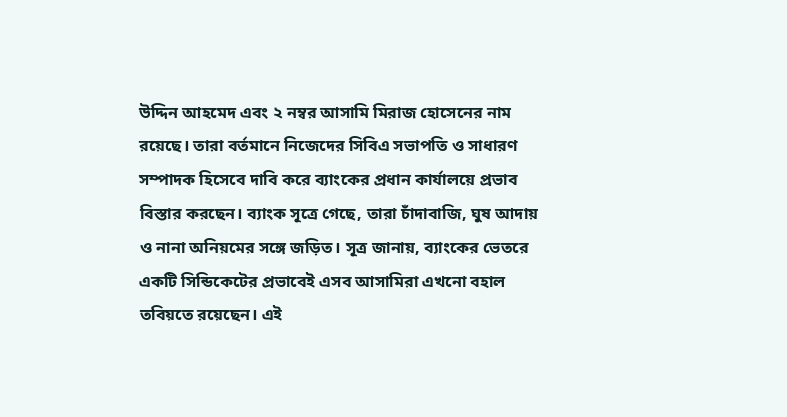উদ্দিন আহমেদ এবং ২ নম্বর আসামি মিরাজ হোসেনের নাম রয়েছে। তারা বর্তমানে নিজেদের সিবিএ সভাপতি ও সাধারণ সম্পাদক হিসেবে দাবি করে ব্যাংকের প্রধান কার্যালয়ে প্রভাব বিস্তার করছেন। ব্যাংক সূত্রে গেছে, তারা চাঁদাবাজি, ঘুষ আদায় ও নানা অনিয়মের সঙ্গে জড়িত। সূত্র জানায়, ব্যাংকের ভেতরে একটি সিন্ডিকেটের প্রভাবেই এসব আসামিরা এখনো বহাল তবিয়তে রয়েছেন। এই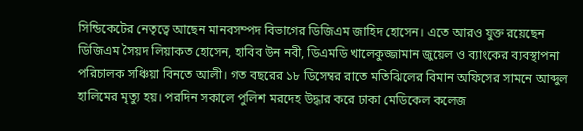সিন্ডিকেটের নেতৃত্বে আছেন মানবসম্পদ বিভাগের ডিজিএম জাহিদ হোসেন। এতে আরও যুক্ত রয়েছেন ডিজিএম সৈয়দ লিয়াকত হোসেন, হাবিব উন নবী, ডিএমডি খালেকুজ্জামান জুয়েল ও ব্যাংকের ব্যবস্থাপনা পরিচালক সঞ্চিয়া বিনতে আলী। গত বছরের ১৮ ডিসেম্বর রাতে মতিঝিলের বিমান অফিসের সামনে আব্দুল হালিমের মৃত্যু হয়। পরদিন সকালে পুলিশ মরদেহ উদ্ধার করে ঢাকা মেডিকেল কলেজ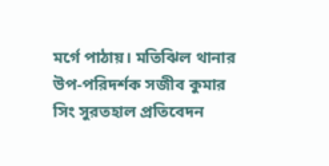মর্গে পাঠায়। মতিঝিল থানার উপ-পরিদর্শক সজীব কুমার সিং সুরতহাল প্রতিবেদন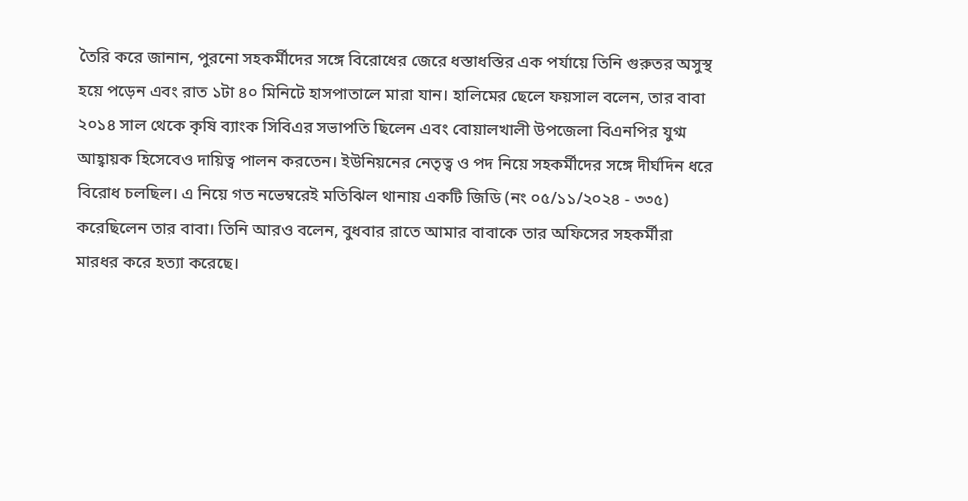তৈরি করে জানান, পুরনো সহকর্মীদের সঙ্গে বিরোধের জেরে ধস্তাধস্তির এক পর্যায়ে তিনি গুরুতর অসুস্থ হয়ে পড়েন এবং রাত ১টা ৪০ মিনিটে হাসপাতালে মারা যান। হালিমের ছেলে ফয়সাল বলেন, তার বাবা ২০১৪ সাল থেকে কৃষি ব্যাংক সিবিএর সভাপতি ছিলেন এবং বোয়ালখালী উপজেলা বিএনপির যুগ্ম আহ্বায়ক হিসেবেও দায়িত্ব পালন করতেন। ইউনিয়নের নেতৃত্ব ও পদ নিয়ে সহকর্মীদের সঙ্গে দীর্ঘদিন ধরে বিরোধ চলছিল। এ নিয়ে গত নভেম্বরেই মতিঝিল থানায় একটি জিডি (নং ০৫/১১/২০২৪ - ৩৩৫) করেছিলেন তার বাবা। তিনি আরও বলেন, বুধবার রাতে আমার বাবাকে তার অফিসের সহকর্মীরা মারধর করে হত্যা করেছে।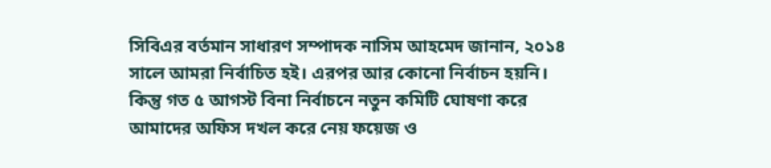সিবিএর বর্তমান সাধারণ সম্পাদক নাসিম আহমেদ জানান, ২০১৪ সালে আমরা নির্বাচিত হই। এরপর আর কোনো নির্বাচন হয়নি। কিন্তু গত ৫ আগস্ট বিনা নির্বাচনে নতুন কমিটি ঘোষণা করে আমাদের অফিস দখল করে নেয় ফয়েজ ও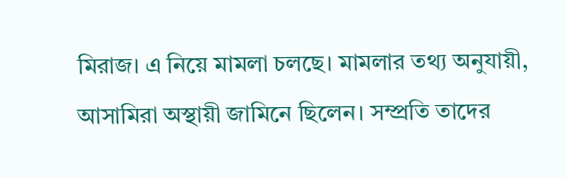মিরাজ। এ নিয়ে মামলা চলছে। মামলার তথ্য অনুযায়ী, আসামিরা অস্থায়ী জামিনে ছিলেন। সম্প্রতি তাদের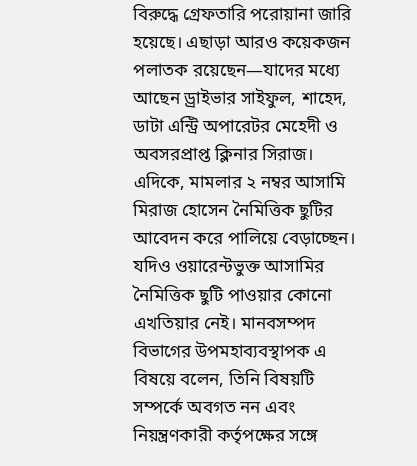বিরুদ্ধে গ্রেফতারি পরোয়ানা জারি হয়েছে। এছাড়া আরও কয়েকজন পলাতক রয়েছেন—যাদের মধ্যে আছেন ড্রাইভার সাইফুল, শাহেদ, ডাটা এন্ট্রি অপারেটর মেহেদী ও অবসরপ্রাপ্ত ক্লিনার সিরাজ। এদিকে, মামলার ২ নম্বর আসামি মিরাজ হোসেন নৈমিত্তিক ছুটির আবেদন করে পালিয়ে বেড়াচ্ছেন। যদিও ওয়ারেন্টভুক্ত আসামির নৈমিত্তিক ছুটি পাওয়ার কোনো এখতিয়ার নেই। মানবসম্পদ বিভাগের উপমহাব্যবস্থাপক এ বিষয়ে বলেন, তিনি বিষয়টি সম্পর্কে অবগত নন এবং নিয়ন্ত্রণকারী কর্তৃপক্ষের সঙ্গে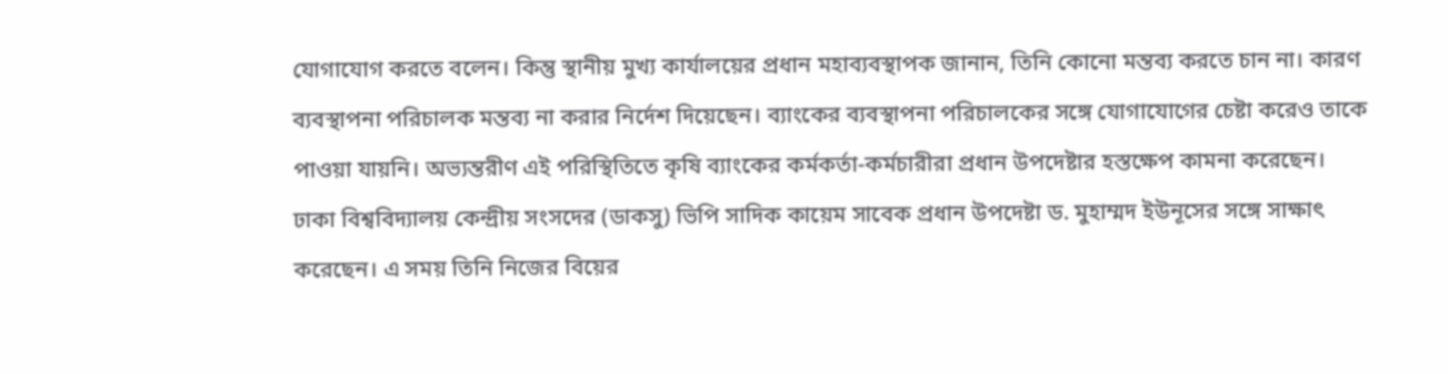যোগাযোগ করতে বলেন। কিন্তু স্থানীয় মুখ্য কার্যালয়ের প্রধান মহাব্যবস্থাপক জানান, তিনি কোনো মন্তব্য করতে চান না। কারণ ব্যবস্থাপনা পরিচালক মন্তব্য না করার নির্দেশ দিয়েছেন। ব্যাংকের ব্যবস্থাপনা পরিচালকের সঙ্গে যোগাযোগের চেষ্টা করেও তাকে পাওয়া যায়নি। অভ্যন্তরীণ এই পরিস্থিতিতে কৃষি ব্যাংকের কর্মকর্তা-কর্মচারীরা প্রধান উপদেষ্টার হস্তক্ষেপ কামনা করেছেন।
ঢাকা বিশ্ববিদ্যালয় কেন্দ্রীয় সংসদের (ডাকসু) ভিপি সাদিক কায়েম সাবেক প্রধান উপদেষ্টা ড. মুহাম্মদ ইউনূসের সঙ্গে সাক্ষাৎ করেছেন। এ সময় তিনি নিজের বিয়ের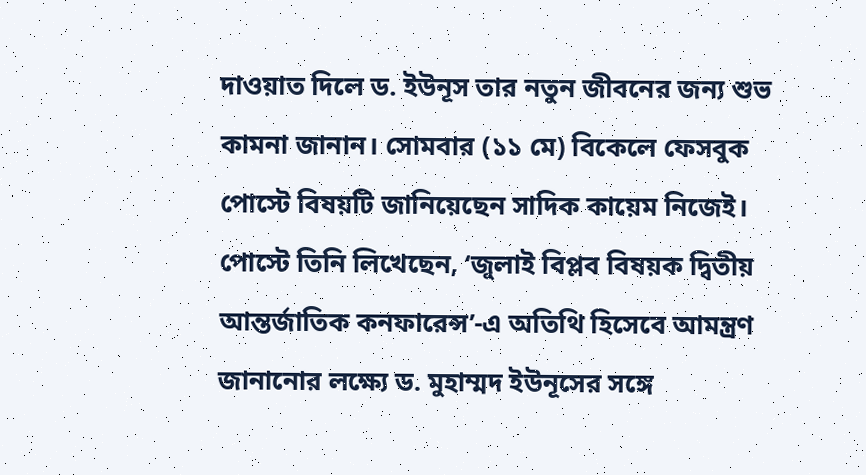দাওয়াত দিলে ড. ইউনূস তার নতুন জীবনের জন্য শুভ কামনা জানান। সোমবার (১১ মে) বিকেলে ফেসবুক পোস্টে বিষয়টি জানিয়েছেন সাদিক কায়েম নিজেই। পোস্টে তিনি লিখেছেন, ‘জুলাই বিপ্লব বিষয়ক দ্বিতীয় আন্তর্জাতিক কনফারেন্স’-এ অতিথি হিসেবে আমন্ত্রণ জানানোর লক্ষ্যে ড. মুহাম্মদ ইউনূসের সঙ্গে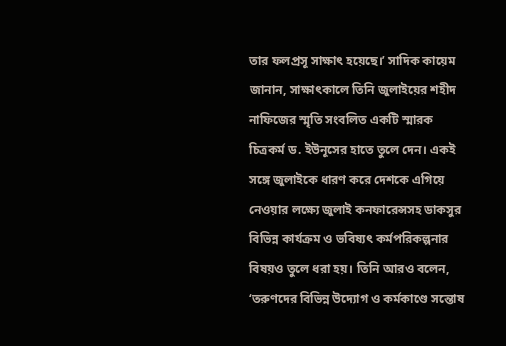তার ফলপ্রসূ সাক্ষাৎ হয়েছে।’ সাদিক কায়েম জানান, সাক্ষাৎকালে তিনি জুলাইয়ের শহীদ নাফিজের স্মৃতি সংবলিত একটি স্মারক চিত্রকর্ম ড. ইউনূসের হাতে তুলে দেন। একই সঙ্গে জুলাইকে ধারণ করে দেশকে এগিয়ে নেওয়ার লক্ষ্যে জুলাই কনফারেন্সসহ ডাকসুর বিভিন্ন কার্যক্রম ও ভবিষ্যৎ কর্মপরিকল্পনার বিষয়ও তুলে ধরা হয়। তিনি আরও বলেন, ‘তরুণদের বিভিন্ন উদ্যোগ ও কর্মকাণ্ডে সন্তোষ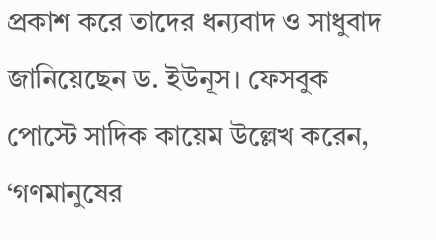প্রকাশ করে তাদের ধন্যবাদ ও সাধুবাদ জানিয়েছেন ড. ইউনূস। ফেসবুক পোস্টে সাদিক কায়েম উল্লেখ করেন, ‘গণমানুষের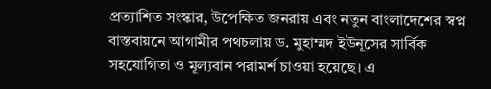প্রত্যাশিত সংস্কার, উপেক্ষিত জনরায় এবং নতুন বাংলাদেশের স্বপ্ন বাস্তবায়নে আগামীর পথচলায় ড. মুহাম্মদ ইউনূসের সার্বিক সহযোগিতা ও মূল্যবান পরামর্শ চাওয়া হয়েছে। এ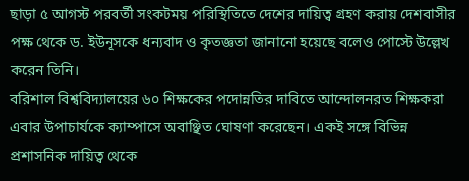ছাড়া ৫ আগস্ট পরবর্তী সংকটময় পরিস্থিতিতে দেশের দায়িত্ব গ্রহণ করায় দেশবাসীর পক্ষ থেকে ড. ইউনূসকে ধন্যবাদ ও কৃতজ্ঞতা জানানো হয়েছে বলেও পোস্টে উল্লেখ করেন তিনি।
বরিশাল বিশ্ববিদ্যালয়ের ৬০ শিক্ষকের পদোন্নতির দাবিতে আন্দোলনরত শিক্ষকরা এবার উপাচার্যকে ক্যাম্পাসে অবাঞ্ছিত ঘোষণা করেছেন। একই সঙ্গে বিভিন্ন প্রশাসনিক দায়িত্ব থেকে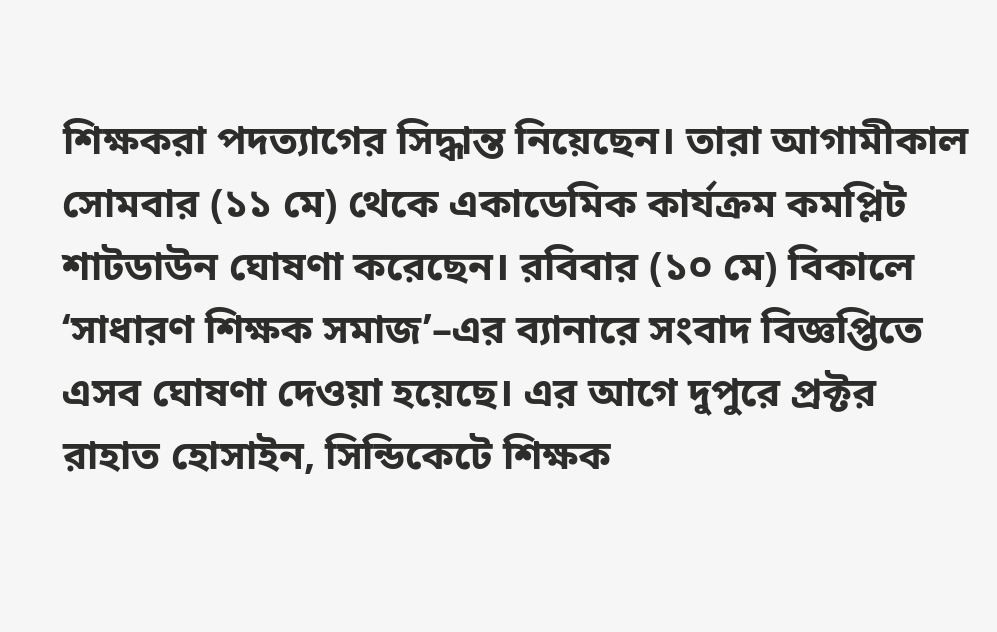শিক্ষকরা পদত্যাগের সিদ্ধান্ত নিয়েছেন। তারা আগামীকাল সোমবার (১১ মে) থেকে একাডেমিক কার্যক্রম কমপ্লিট শাটডাউন ঘোষণা করেছেন। রবিবার (১০ মে) বিকালে ‘সাধারণ শিক্ষক সমাজ’–এর ব্যানারে সংবাদ বিজ্ঞপ্তিতে এসব ঘোষণা দেওয়া হয়েছে। এর আগে দুপুরে প্রক্টর রাহাত হোসাইন, সিন্ডিকেটে শিক্ষক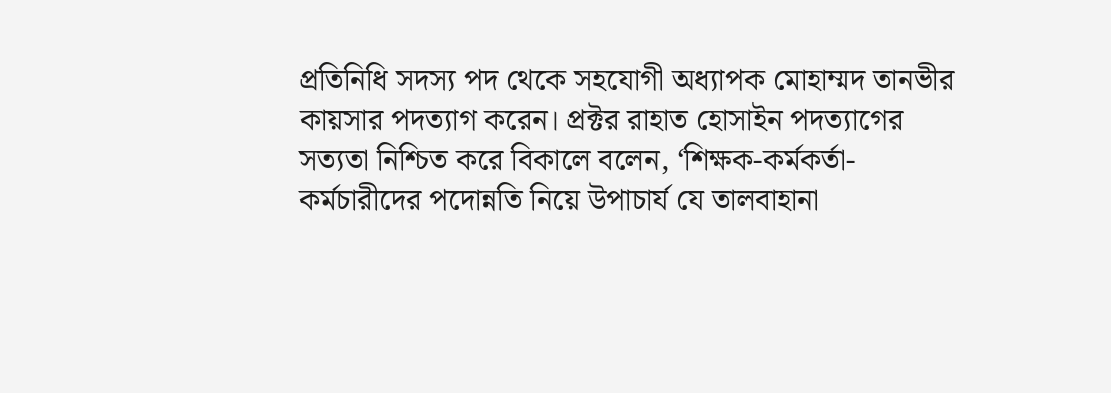প্রতিনিধি সদস্য পদ থেকে সহযোগী অধ্যাপক মোহাম্মদ তানভীর কায়সার পদত্যাগ করেন। প্রক্টর রাহাত হোসাইন পদত্যাগের সত্যতা নিশ্চিত করে বিকালে বলেন, ‘শিক্ষক-কর্মকর্তা-কর্মচারীদের পদোন্নতি নিয়ে উপাচার্য যে তালবাহানা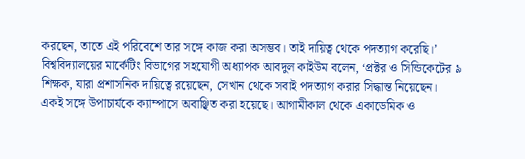করছেন, তাতে এই পরিবেশে তার সঙ্গে কাজ করা অসম্ভব। তাই দায়িত্ব থেকে পদত্যাগ করেছি।’ বিশ্ববিদ্যালয়ের মার্কেটিং বিভাগের সহযোগী অধ্যাপক আবদুল কাইউম বলেন, ‘প্রক্টর ও সিন্ডিকেটের ৯ শিক্ষক, যারা প্রশাসনিক দায়িত্বে রয়েছেন, সেখান থেকে সবাই পদত্যাগ করার সিদ্ধান্ত নিয়েছেন। একই সঙ্গে উপাচার্যকে ক্যাম্পাসে অবাঞ্ছিত করা হয়েছে। আগামীকাল থেকে একাডেমিক ও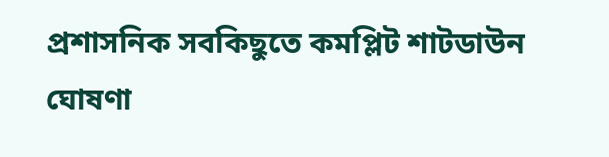প্রশাসনিক সবকিছুতে কমপ্লিট শাটডাউন ঘোষণা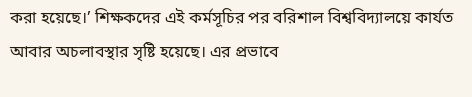করা হয়েছে।’ শিক্ষকদের এই কর্মসূচির পর বরিশাল বিশ্ববিদ্যালয়ে কার্যত আবার অচলাবস্থার সৃষ্টি হয়েছে। এর প্রভাবে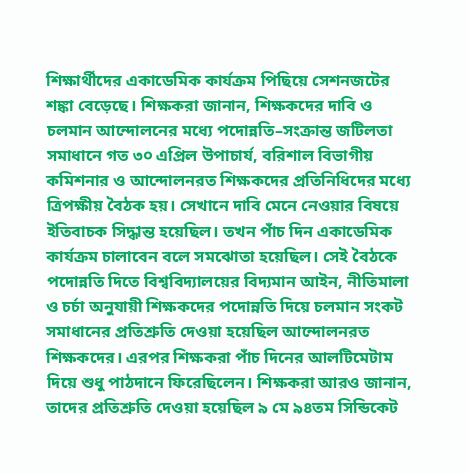শিক্ষার্থীদের একাডেমিক কার্যক্রম পিছিয়ে সেশনজটের শঙ্কা বেড়েছে। শিক্ষকরা জানান, শিক্ষকদের দাবি ও চলমান আন্দোলনের মধ্যে পদোন্নতি–সংক্রান্ত জটিলতা সমাধানে গত ৩০ এপ্রিল উপাচার্য, বরিশাল বিভাগীয় কমিশনার ও আন্দোলনরত শিক্ষকদের প্রতিনিধিদের মধ্যে ত্রিপক্ষীয় বৈঠক হয়। সেখানে দাবি মেনে নেওয়ার বিষয়ে ইতিবাচক সিদ্ধান্ত হয়েছিল। তখন পাঁচ দিন একাডেমিক কার্যক্রম চালাবেন বলে সমঝোতা হয়েছিল। সেই বৈঠকে পদোন্নতি দিতে বিশ্ববিদ্যালয়ের বিদ্যমান আইন, নীতিমালা ও চর্চা অনুযায়ী শিক্ষকদের পদোন্নতি দিয়ে চলমান সংকট সমাধানের প্রতিশ্রুতি দেওয়া হয়েছিল আন্দোলনরত শিক্ষকদের। এরপর শিক্ষকরা পাঁচ দিনের আলটিমেটাম দিয়ে শুধু পাঠদানে ফিরেছিলেন। শিক্ষকরা আরও জানান, তাদের প্রতিশ্রুতি দেওয়া হয়েছিল ৯ মে ৯৪তম সিন্ডিকেট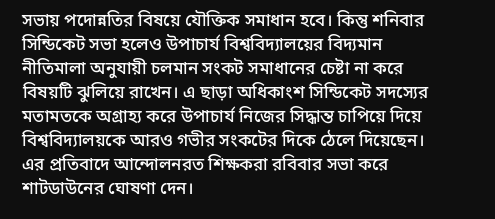সভায় পদোন্নতির বিষয়ে যৌক্তিক সমাধান হবে। কিন্তু শনিবার সিন্ডিকেট সভা হলেও উপাচার্য বিশ্ববিদ্যালয়ের বিদ্যমান নীতিমালা অনুযায়ী চলমান সংকট সমাধানের চেষ্টা না করে বিষয়টি ঝুলিয়ে রাখেন। এ ছাড়া অধিকাংশ সিন্ডিকেট সদস্যের মতামতকে অগ্রাহ্য করে উপাচার্য নিজের সিদ্ধান্ত চাপিয়ে দিয়ে বিশ্ববিদ্যালয়কে আরও গভীর সংকটের দিকে ঠেলে দিয়েছেন। এর প্রতিবাদে আন্দোলনরত শিক্ষকরা রবিবার সভা করে শাটডাউনের ঘোষণা দেন।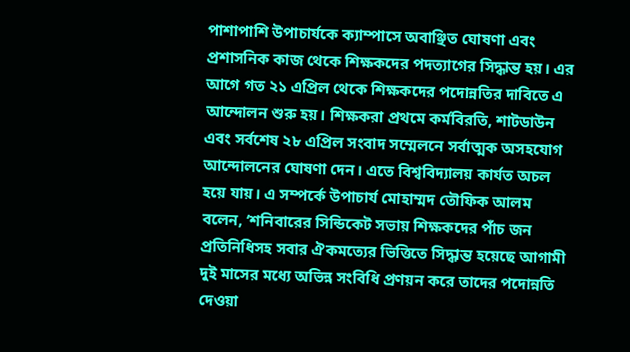পাশাপাশি উপাচার্যকে ক্যাম্পাসে অবাঞ্ছিত ঘোষণা এবং প্রশাসনিক কাজ থেকে শিক্ষকদের পদত্যাগের সিদ্ধান্ত হয়। এর আগে গত ২১ এপ্রিল থেকে শিক্ষকদের পদোন্নতির দাবিতে এ আন্দোলন শুরু হয়। শিক্ষকরা প্রথমে কর্মবিরতি, শাটডাউন এবং সর্বশেষ ২৮ এপ্রিল সংবাদ সম্মেলনে সর্বাত্মক অসহযোগ আন্দোলনের ঘোষণা দেন। এতে বিশ্ববিদ্যালয় কার্যত অচল হয়ে যায়। এ সম্পর্কে উপাচার্য মোহাম্মদ তৌফিক আলম বলেন, ‘শনিবারের সিন্ডিকেট সভায় শিক্ষকদের পাঁচ জন প্রতিনিধিসহ সবার ঐকমত্যের ভিত্তিতে সিদ্ধান্ত হয়েছে আগামী দুই মাসের মধ্যে অভিন্ন সংবিধি প্রণয়ন করে তাদের পদোন্নতি দেওয়া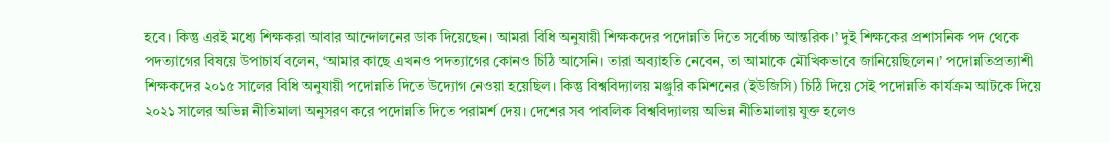হবে। কিন্তু এরই মধ্যে শিক্ষকরা আবার আন্দোলনের ডাক দিয়েছেন। আমরা বিধি অনুযায়ী শিক্ষকদের পদোন্নতি দিতে সর্বোচ্চ আন্তরিক।’ দুই শিক্ষকের প্রশাসনিক পদ থেকে পদত্যাগের বিষয়ে উপাচার্য বলেন, ‘আমার কাছে এখনও পদত্যাগের কোনও চিঠি আসেনি। তারা অব্যাহতি নেবেন, তা আমাকে মৌখিকভাবে জানিয়েছিলেন।’ পদোন্নতিপ্রত্যাশী শিক্ষকদের ২০১৫ সালের বিধি অনুযায়ী পদোন্নতি দিতে উদ্যোগ নেওয়া হয়েছিল। কিন্তু বিশ্ববিদ্যালয় মঞ্জুরি কমিশনের (ইউজিসি) চিঠি দিয়ে সেই পদোন্নতি কার্যক্রম আটকে দিয়ে ২০২১ সালের অভিন্ন নীতিমালা অনুসরণ করে পদোন্নতি দিতে পরামর্শ দেয়। দেশের সব পাবলিক বিশ্ববিদ্যালয় অভিন্ন নীতিমালায় যুক্ত হলেও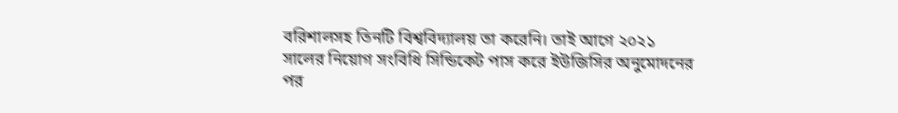বরিশালসহ তিনটি বিশ্ববিদ্যালয় তা করেনি। তাই আগে ২০২১ সালের নিয়োগ সংবিধি সিন্ডিকেট পাস করে ইউজিসির অনুমোদনের পর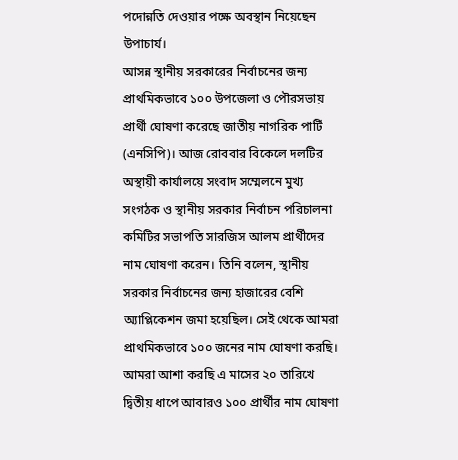পদোন্নতি দেওয়ার পক্ষে অবস্থান নিয়েছেন উপাচার্য।
আসন্ন স্থানীয় সরকারের নির্বাচনের জন্য প্রাথমিকভাবে ১০০ উপজেলা ও পৌরসভায় প্রার্থী ঘোষণা করেছে জাতীয় নাগরিক পার্টি (এনসিপি)। আজ রোববার বিকেলে দলটির অস্থায়ী কার্যালয়ে সংবাদ সম্মেলনে মুখ্য সংগঠক ও স্থানীয় সরকার নির্বাচন পরিচালনা কমিটির সভাপতি সারজিস আলম প্রার্থীদের নাম ঘোষণা করেন। তিনি বলেন, স্থানীয় সরকার নির্বাচনের জন্য হাজারের বেশি অ্যাপ্লিকেশন জমা হয়েছিল। সেই থেকে আমরা প্রাথমিকভাবে ১০০ জনের নাম ঘোষণা করছি। আমরা আশা করছি এ মাসের ২০ তারিখে দ্বিতীয় ধাপে আবারও ১০০ প্রার্থীর নাম ঘোষণা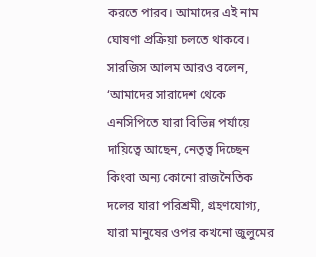করতে পারব। আমাদের এই নাম ঘোষণা প্রক্রিয়া চলতে থাকবে। সারজিস আলম আরও বলেন, ‘আমাদের সারাদেশ থেকে এনসিপিতে যারা বিভিন্ন পর্যায়ে দায়িত্বে আছেন, নেতৃত্ব দিচ্ছেন কিংবা অন্য কোনো রাজনৈতিক দলের যারা পরিশ্রমী, গ্রহণযোগ্য, যারা মানুষের ওপর কখনো জুলুমের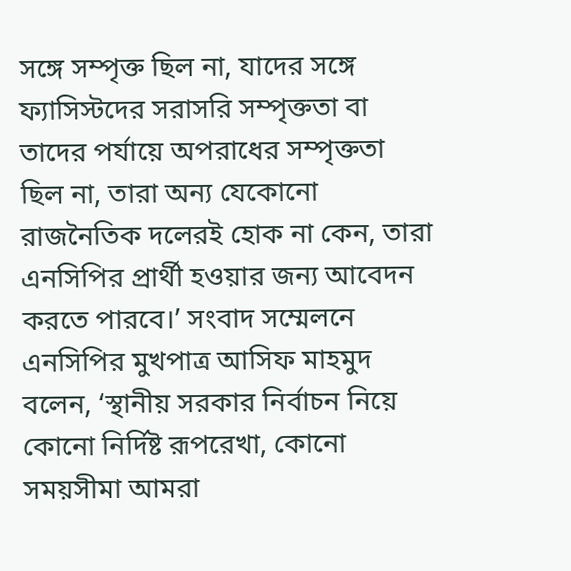সঙ্গে সম্পৃক্ত ছিল না, যাদের সঙ্গে ফ্যাসিস্টদের সরাসরি সম্পৃক্ততা বা তাদের পর্যায়ে অপরাধের সম্পৃক্ততা ছিল না, তারা অন্য যেকোনো রাজনৈতিক দলেরই হোক না কেন, তারা এনসিপির প্রার্থী হওয়ার জন্য আবেদন করতে পারবে।’ সংবাদ সম্মেলনে এনসিপির মুখপাত্র আসিফ মাহমুদ বলেন, ‘স্থানীয় সরকার নির্বাচন নিয়ে কোনো নির্দিষ্ট রূপরেখা, কোনো সময়সীমা আমরা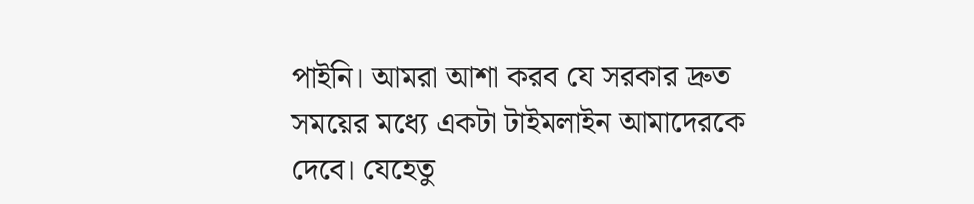পাইনি। আমরা আশা করব যে সরকার দ্রুত সময়ের মধ্যে একটা টাইমলাইন আমাদেরকে দেবে। যেহেতু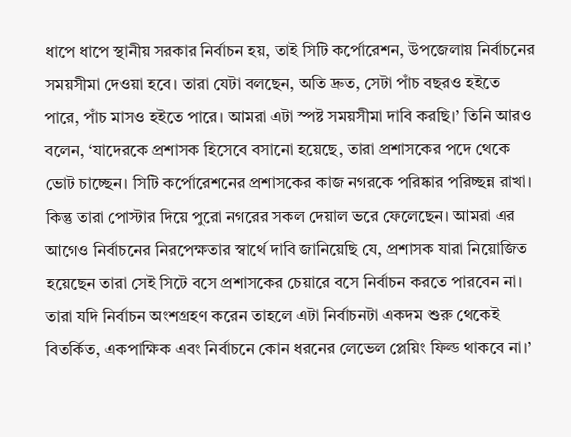ধাপে ধাপে স্থানীয় সরকার নির্বাচন হয়, তাই সিটি কর্পোরেশন, উপজেলায় নির্বাচনের সময়সীমা দেওয়া হবে। তারা যেটা বলছেন, অতি দ্রুত, সেটা পাঁচ বছরও হইতে পারে, পাঁচ মাসও হইতে পারে। আমরা এটা স্পষ্ট সময়সীমা দাবি করছি।’ তিনি আরও বলেন, ‘যাদেরকে প্রশাসক হিসেবে বসানো হয়েছে, তারা প্রশাসকের পদে থেকে ভোট চাচ্ছেন। সিটি কর্পোরেশনের প্রশাসকের কাজ নগরকে পরিষ্কার পরিচ্ছন্ন রাখা। কিন্তু তারা পোস্টার দিয়ে পুরো নগরের সকল দেয়াল ভরে ফেলেছেন। আমরা এর আগেও নির্বাচনের নিরপেক্ষতার স্বার্থে দাবি জানিয়েছি যে, প্রশাসক যারা নিয়োজিত হয়েছেন তারা সেই সিটে বসে প্রশাসকের চেয়ারে বসে নির্বাচন করতে পারবেন না। তারা যদি নির্বাচন অংশগ্রহণ করেন তাহলে এটা নির্বাচনটা একদম শুরু থেকেই বিতর্কিত, একপাক্ষিক এবং নির্বাচনে কোন ধরনের লেভেল প্লেয়িং ফিল্ড থাকবে না।’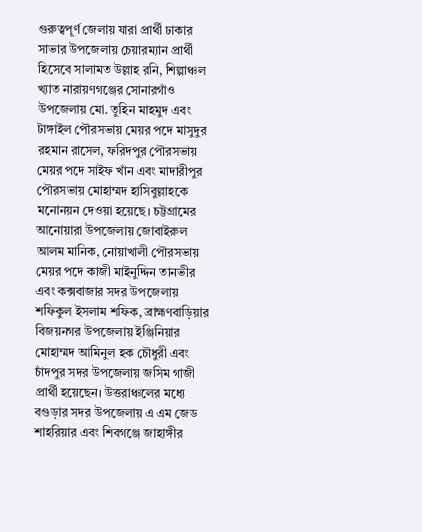গুরুত্বপূর্ণ জেলায় যারা প্রার্থী ঢাকার সাভার উপজেলায় চেয়ারম্যান প্রার্থী হিসেবে সালামত উল্লাহ রনি, শিল্পাঞ্চল খ্যাত নারায়ণগঞ্জের সোনারগাঁও উপজেলায় মো. তুহিন মাহমুদ এবং টাঙ্গাইল পৌরসভায় মেয়র পদে মাসুদুর রহমান রাসেল, ফরিদপুর পৌরসভায় মেয়র পদে সাইফ খাঁন এবং মাদারীপুর পৌরসভায় মোহাম্মদ হাসিবুল্লাহকে মনোনয়ন দেওয়া হয়েছে। চট্টগ্রামের আনোয়ারা উপজেলায় জোবাইরুল আলম মানিক, নোয়াখালী পৌরসভায় মেয়র পদে কাজী মাইনুদ্দিন তানভীর এবং কক্সবাজার সদর উপজেলায় শফিকুল ইসলাম শফিক, ব্রাহ্মণবাড়িয়ার বিজয়নগর উপজেলায় ইঞ্জিনিয়ার মোহাম্মদ আমিনুল হক চৌধুরী এবং চাঁদপুর সদর উপজেলায় জসিম গাজী প্রার্থী হয়েছেন। উত্তরাঞ্চলের মধ্যে বগুড়ার সদর উপজেলায় এ এম জেড শাহরিয়ার এবং শিবগঞ্জে জাহাঙ্গীর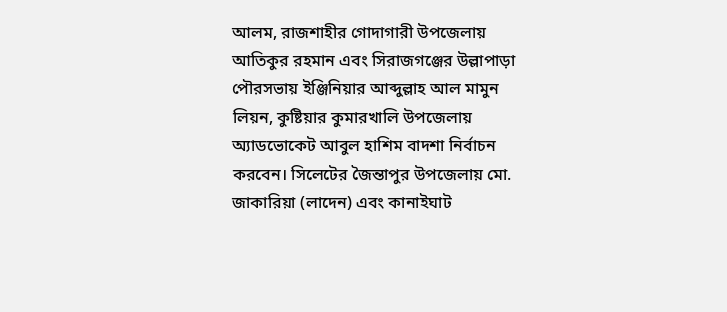আলম, রাজশাহীর গোদাগারী উপজেলায় আতিকুর রহমান এবং সিরাজগঞ্জের উল্লাপাড়া পৌরসভায় ইঞ্জিনিয়ার আব্দুল্লাহ আল মামুন লিয়ন, কুষ্টিয়ার কুমারখালি উপজেলায় অ্যাডভোকেট আবুল হাশিম বাদশা নির্বাচন করবেন। সিলেটের জৈন্তাপুর উপজেলায় মো. জাকারিয়া (লাদেন) এবং কানাইঘাট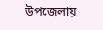উপজেলায়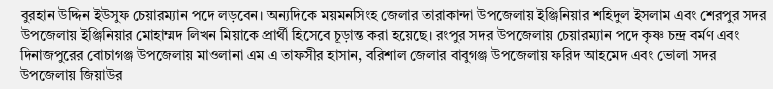বুরহান উদ্দিন ইউসুফ চেয়ারম্যান পদে লড়বেন। অন্যদিকে ময়মনসিংহ জেলার তারাকান্দা উপজেলায় ইঞ্জিনিয়ার শহিদুল ইসলাম এবং শেরপুর সদর উপজেলায় ইঞ্জিনিয়ার মোহাম্মদ লিখন মিয়াকে প্রার্থী হিসেবে চূড়ান্ত করা হয়েছে। রংপুর সদর উপজেলায় চেয়ারম্যান পদে কৃষ্ণ চন্দ্র বর্মণ এবং দিনাজপুরের বোচাগঞ্জ উপজেলায় মাওলানা এম এ তাফসীর হাসান, বরিশাল জেলার বাবুগঞ্জ উপজেলায় ফরিদ আহমেদ এবং ভোলা সদর উপজেলায় জিয়াউর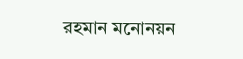রহমান মনোনয়ন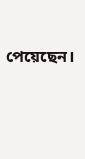পেয়েছেন।